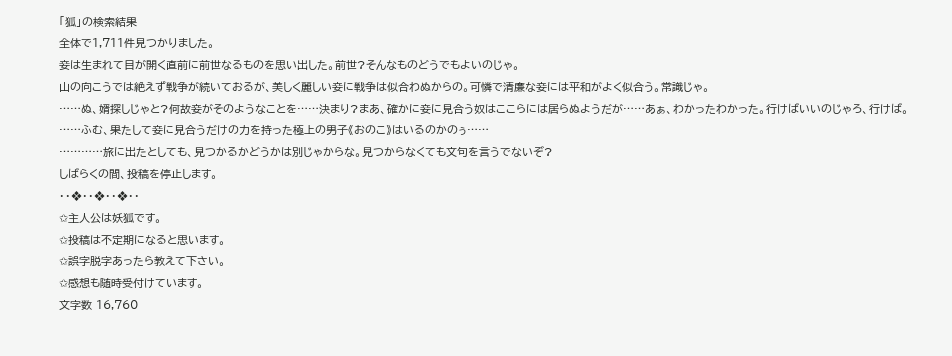「狐」の検索結果
全体で1,711件見つかりました。
妾は生まれて目が開く直前に前世なるものを思い出した。前世?そんなものどうでもよいのじゃ。
山の向こうでは絶えず戦争が続いておるが、美しく麗しい妾に戦争は似合わぬからの。可憐で清廉な妾には平和がよく似合う。常識じゃ。
……ぬ、婿探しじゃと?何故妾がそのようなことを……決まり?まあ、確かに妾に見合う奴はここらには居らぬようだが……あぁ、わかったわかった。行けばいいのじゃろ、行けば。
……ふむ、果たして妾に見合うだけの力を持った極上の男子《おのこ》はいるのかのぅ……
…………旅に出たとしても、見つかるかどうかは別じゃからな。見つからなくても文句を言うでないぞ?
しばらくの間、投稿を停止します。
・・❖・・❖・・❖・・
✩主人公は妖狐です。
✩投稿は不定期になると思います。
✩誤字脱字あったら教えて下さい。
✩感想も随時受付けています。
文字数 16,760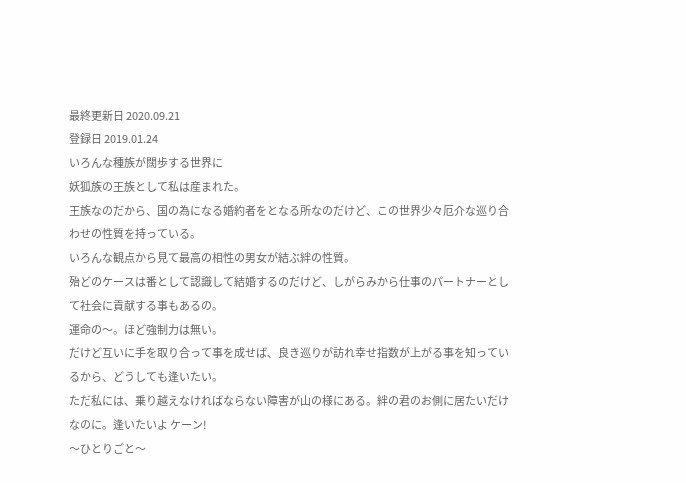最終更新日 2020.09.21
登録日 2019.01.24
いろんな種族が闊歩する世界に
妖狐族の王族として私は産まれた。
王族なのだから、国の為になる婚約者をとなる所なのだけど、この世界少々厄介な巡り合わせの性質を持っている。
いろんな観点から見て最高の相性の男女が結ぶ絆の性質。
殆どのケースは番として認識して結婚するのだけど、しがらみから仕事のパートナーとして社会に貢献する事もあるの。
運命の〜。ほど強制力は無い。
だけど互いに手を取り合って事を成せば、良き巡りが訪れ幸せ指数が上がる事を知っているから、どうしても逢いたい。
ただ私には、乗り越えなければならない障害が山の様にある。絆の君のお側に居たいだけなのに。逢いたいよ ケーン!
〜ひとりごと〜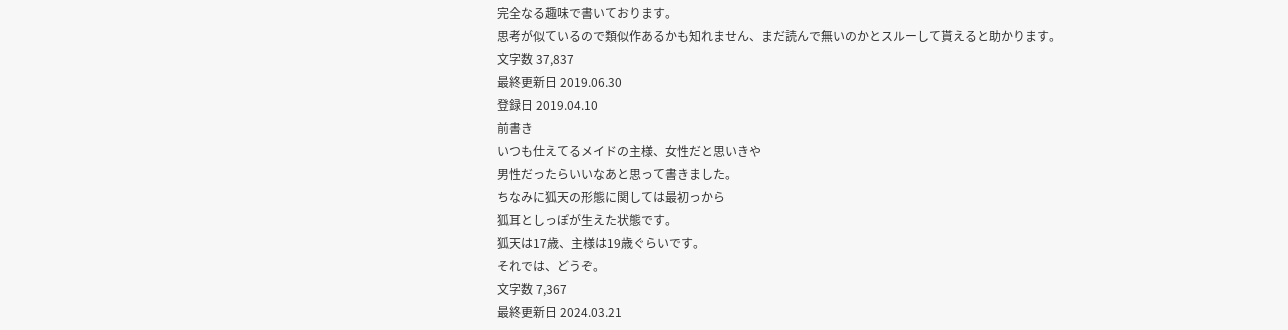完全なる趣味で書いております。
思考が似ているので類似作あるかも知れません、まだ読んで無いのかとスルーして貰えると助かります。
文字数 37,837
最終更新日 2019.06.30
登録日 2019.04.10
前書き
いつも仕えてるメイドの主様、女性だと思いきや
男性だったらいいなあと思って書きました。
ちなみに狐天の形態に関しては最初っから
狐耳としっぽが生えた状態です。
狐天は17歳、主様は19歳ぐらいです。
それでは、どうぞ。
文字数 7,367
最終更新日 2024.03.21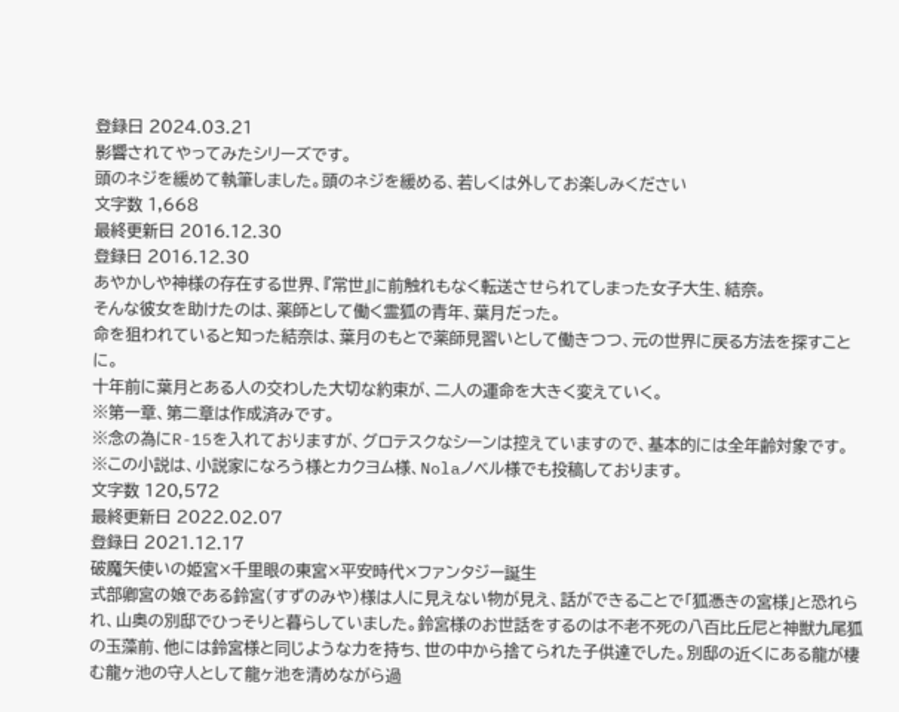登録日 2024.03.21
影響されてやってみたシリーズです。
頭のネジを緩めて執筆しました。頭のネジを緩める、若しくは外してお楽しみください
文字数 1,668
最終更新日 2016.12.30
登録日 2016.12.30
あやかしや神様の存在する世界、『常世』に前触れもなく転送させられてしまった女子大生、結奈。
そんな彼女を助けたのは、薬師として働く霊狐の青年、葉月だった。
命を狙われていると知った結奈は、葉月のもとで薬師見習いとして働きつつ、元の世界に戻る方法を探すことに。
十年前に葉月とある人の交わした大切な約束が、二人の運命を大きく変えていく。
※第一章、第二章は作成済みです。
※念の為にR-15を入れておりますが、グロテスクなシーンは控えていますので、基本的には全年齢対象です。
※この小説は、小説家になろう様とカクヨム様、Nolaノベル様でも投稿しております。
文字数 120,572
最終更新日 2022.02.07
登録日 2021.12.17
破魔矢使いの姫宮×千里眼の東宮×平安時代×ファンタジー誕生
式部卿宮の娘である鈴宮(すずのみや)様は人に見えない物が見え、話ができることで「狐憑きの宮様」と恐れられ、山奥の別邸でひっそりと暮らしていました。鈴宮様のお世話をするのは不老不死の八百比丘尼と神獣九尾狐の玉藻前、他には鈴宮様と同じような力を持ち、世の中から捨てられた子供達でした。別邸の近くにある龍が棲む龍ヶ池の守人として龍ヶ池を清めながら過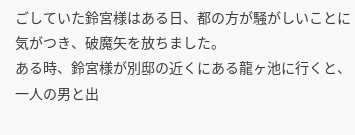ごしていた鈴宮様はある日、都の方が騒がしいことに気がつき、破魔矢を放ちました。
ある時、鈴宮様が別邸の近くにある龍ヶ池に行くと、一人の男と出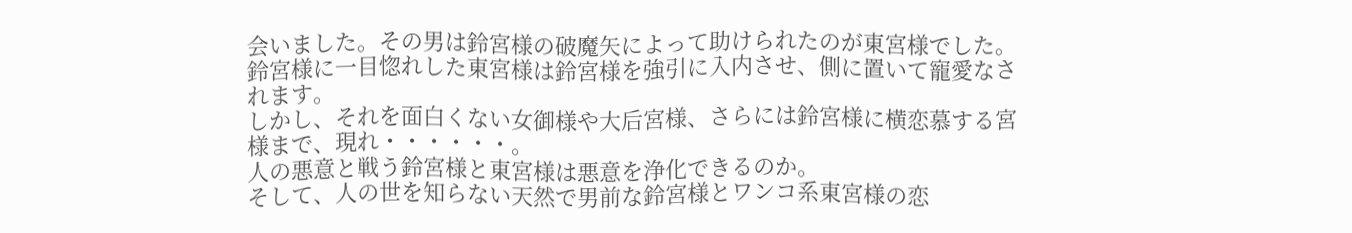会いました。その男は鈴宮様の破魔矢によって助けられたのが東宮様でした。
鈴宮様に一目惚れした東宮様は鈴宮様を強引に入内させ、側に置いて寵愛なされます。
しかし、それを面白くない女御様や大后宮様、さらには鈴宮様に横恋慕する宮様まで、現れ・・・・・・。
人の悪意と戦う鈴宮様と東宮様は悪意を浄化できるのか。
そして、人の世を知らない天然で男前な鈴宮様とワンコ系東宮様の恋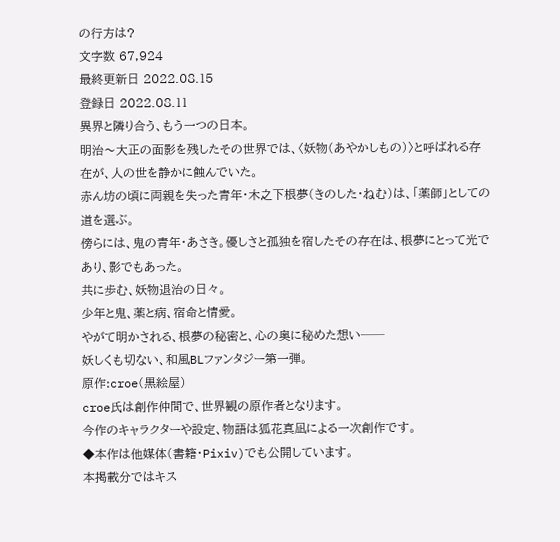の行方は?
文字数 67,924
最終更新日 2022.08.15
登録日 2022.08.11
異界と隣り合う、もう一つの日本。
明治〜大正の面影を残したその世界では、〈妖物(あやかしもの)〉と呼ばれる存在が、人の世を静かに蝕んでいた。
赤ん坊の頃に両親を失った青年・木之下根夢(きのした・ねむ)は、「薬師」としての道を選ぶ。
傍らには、鬼の青年・あさき。優しさと孤独を宿したその存在は、根夢にとって光であり、影でもあった。
共に歩む、妖物退治の日々。
少年と鬼、薬と病、宿命と情愛。
やがて明かされる、根夢の秘密と、心の奥に秘めた想い──
妖しくも切ない、和風BLファンタジー第一弾。
原作:croe(黒絵屋)
croe氏は創作仲間で、世界観の原作者となります。
今作のキャラクターや設定、物語は狐花真凪による一次創作です。
◆本作は他媒体(書籍・Pixiv)でも公開しています。
本掲載分ではキス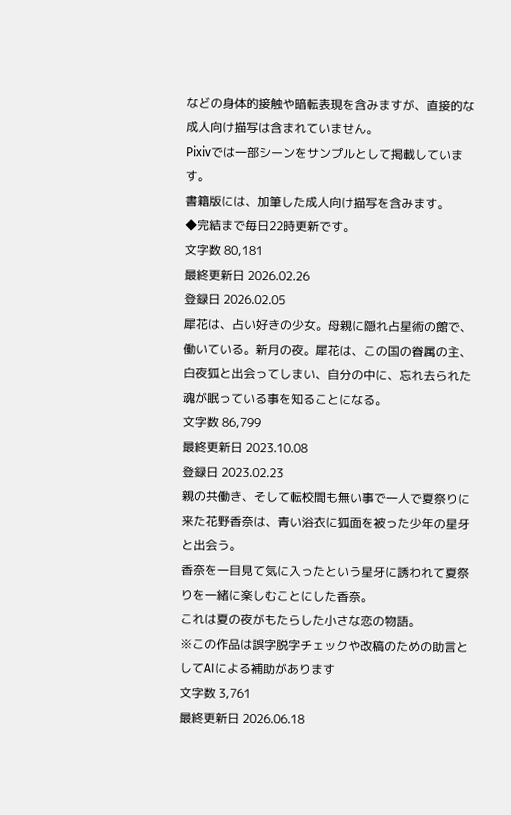などの身体的接触や暗転表現を含みますが、直接的な成人向け描写は含まれていません。
Pixivでは一部シーンをサンプルとして掲載しています。
書籍版には、加筆した成人向け描写を含みます。
◆完結まで毎日22時更新です。
文字数 80,181
最終更新日 2026.02.26
登録日 2026.02.05
犀花は、占い好きの少女。母親に隠れ占星術の館で、働いている。新月の夜。犀花は、この国の眷属の主、白夜狐と出会ってしまい、自分の中に、忘れ去られた魂が眠っている事を知ることになる。
文字数 86,799
最終更新日 2023.10.08
登録日 2023.02.23
親の共働き、そして転校間も無い事で一人で夏祭りに来た花野香奈は、青い浴衣に狐面を被った少年の星牙と出会う。
香奈を一目見て気に入ったという星牙に誘われて夏祭りを一緒に楽しむことにした香奈。
これは夏の夜がもたらした小さな恋の物語。
※この作品は誤字脱字チェックや改稿のための助言としてAIによる補助があります
文字数 3,761
最終更新日 2026.06.18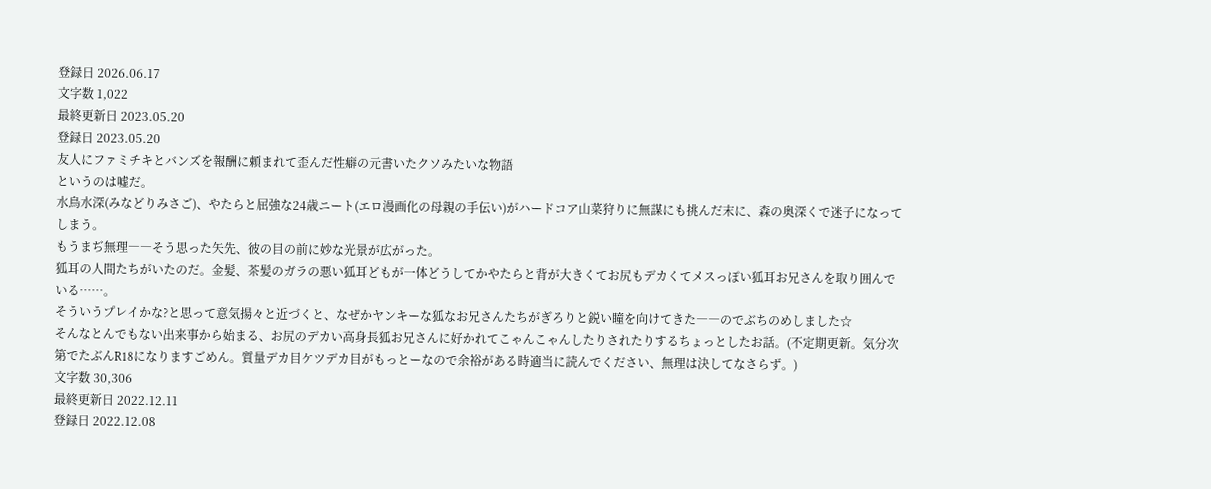登録日 2026.06.17
文字数 1,022
最終更新日 2023.05.20
登録日 2023.05.20
友人にファミチキとバンズを報酬に頼まれて歪んだ性癖の元書いたクソみたいな物語
というのは嘘だ。
水鳥水深(みなどりみさご)、やたらと屈強な24歳ニート(エロ漫画化の母親の手伝い)がハードコア山菜狩りに無謀にも挑んだ末に、森の奥深くで迷子になってしまう。
もうまぢ無理――そう思った矢先、彼の目の前に妙な光景が広がった。
狐耳の人間たちがいたのだ。金髪、茶髪のガラの悪い狐耳どもが一体どうしてかやたらと背が大きくてお尻もデカくてメスっぽい狐耳お兄さんを取り囲んでいる……。
そういうプレイかな?と思って意気揚々と近づくと、なぜかヤンキーな狐なお兄さんたちがぎろりと鋭い瞳を向けてきた――のでぶちのめしました☆
そんなとんでもない出来事から始まる、お尻のデカい高身長狐お兄さんに好かれてこゃんこゃんしたりされたりするちょっとしたお話。(不定期更新。気分次第でたぶんR18になりますごめん。質量デカ目ケツデカ目がもっとーなので余裕がある時適当に読んでください、無理は決してなさらず。)
文字数 30,306
最終更新日 2022.12.11
登録日 2022.12.08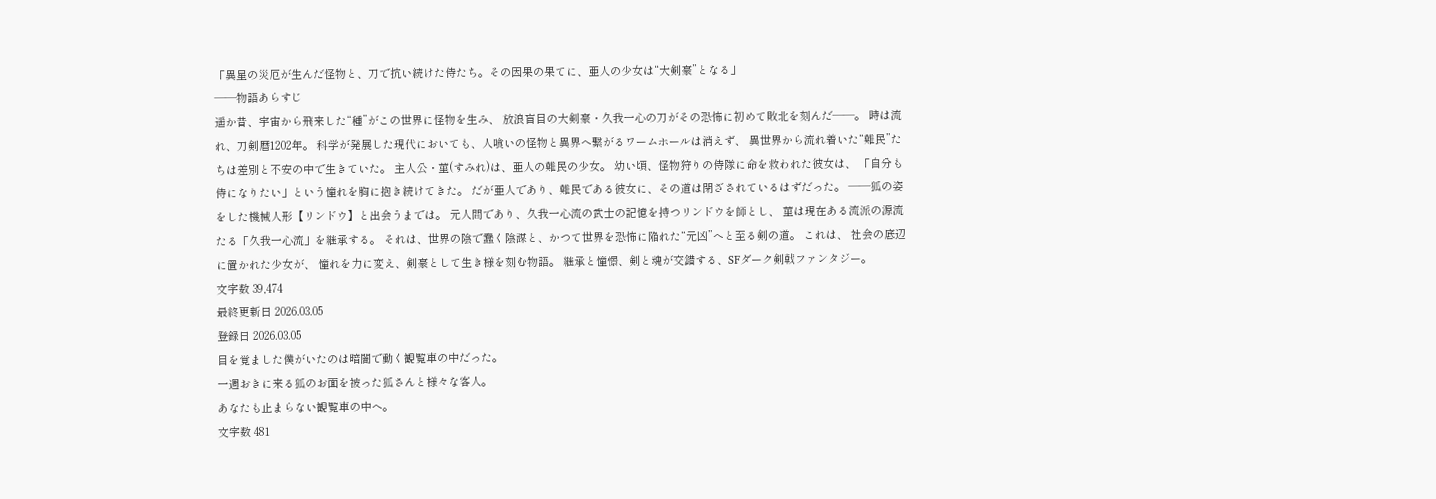「異星の災厄が生んだ怪物と、刀で抗い続けた侍たち。その因果の果てに、亜人の少女は“大剣豪”となる」
――物語あらすじ
遥か昔、宇宙から飛来した“種”がこの世界に怪物を生み、 放浪盲目の大剣豪・久我一心の刀がその恐怖に初めて敗北を刻んだ――。 時は流れ、刀剣暦1202年。 科学が発展した現代においても、人喰いの怪物と異界へ繋がるワームホールは消えず、 異世界から流れ着いた“難民”たちは差別と不安の中で生きていた。 主人公・菫(すみれ)は、亜人の難民の少女。 幼い頃、怪物狩りの侍隊に命を救われた彼女は、 「自分も侍になりたい」という憧れを胸に抱き続けてきた。 だが亜人であり、難民である彼女に、その道は閉ざされているはずだった。 ――狐の姿をした機械人形【リンドウ】と出会うまでは。 元人間であり、久我一心流の武士の記憶を持つリンドウを師とし、 菫は現在ある流派の源流たる「久我一心流」を継承する。 それは、世界の陰で蠢く陰謀と、かつて世界を恐怖に陥れた“元凶”へと至る剣の道。 これは、 社会の底辺に置かれた少女が、 憧れを力に変え、剣豪として生き様を刻む物語。 継承と憧憬、剣と魂が交錯する、SFダーク剣戟ファンタジー。
文字数 39,474
最終更新日 2026.03.05
登録日 2026.03.05
目を覚ました僕がいたのは暗闇で動く観覧車の中だった。
一週おきに来る狐のお面を被った狐さんと様々な客人。
あなたも止まらない観覧車の中へ。
文字数 481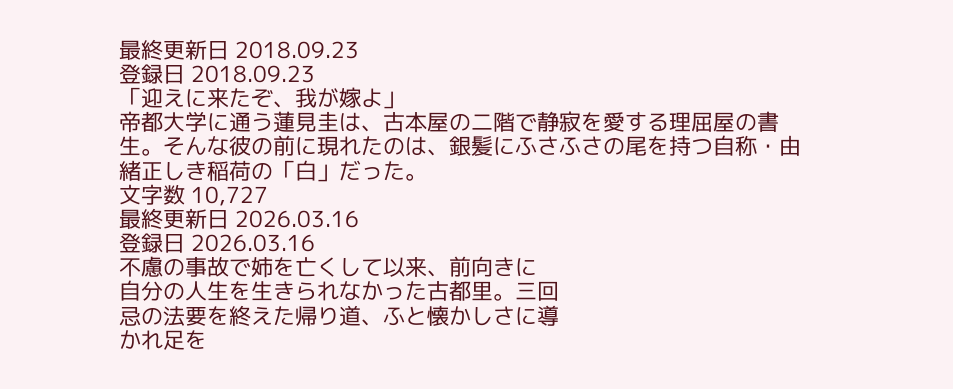最終更新日 2018.09.23
登録日 2018.09.23
「迎えに来たぞ、我が嫁よ」
帝都大学に通う蓮見圭は、古本屋の二階で静寂を愛する理屈屋の書生。そんな彼の前に現れたのは、銀髪にふさふさの尾を持つ自称・由緒正しき稲荷の「白」だった。
文字数 10,727
最終更新日 2026.03.16
登録日 2026.03.16
不慮の事故で姉を亡くして以来、前向きに
自分の人生を生きられなかった古都里。三回
忌の法要を終えた帰り道、ふと懐かしさに導
かれ足を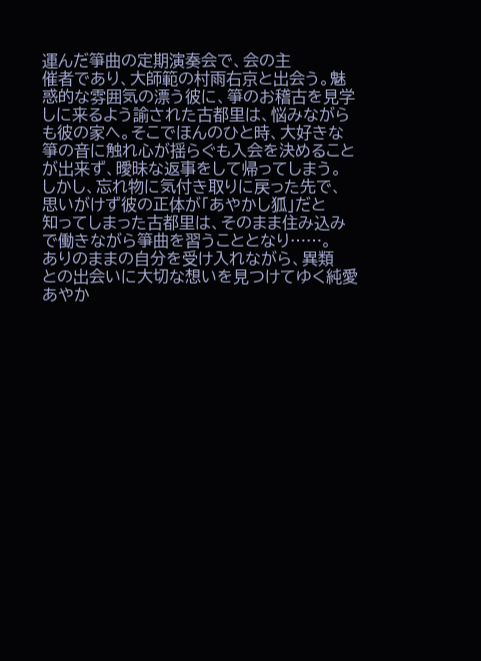運んだ箏曲の定期演奏会で、会の主
催者であり、大師範の村雨右京と出会う。魅
惑的な雰囲気の漂う彼に、箏のお稽古を見学
しに来るよう諭された古都里は、悩みながら
も彼の家へ。そこでほんのひと時、大好きな
箏の音に触れ心が揺らぐも入会を決めること
が出来ず、曖昧な返事をして帰ってしまう。
しかし、忘れ物に気付き取りに戻った先で、
思いがけず彼の正体が「あやかし狐」だと
知ってしまった古都里は、そのまま住み込み
で働きながら箏曲を習うこととなり……。
ありのままの自分を受け入れながら、異類
との出会いに大切な想いを見つけてゆく純愛
あやか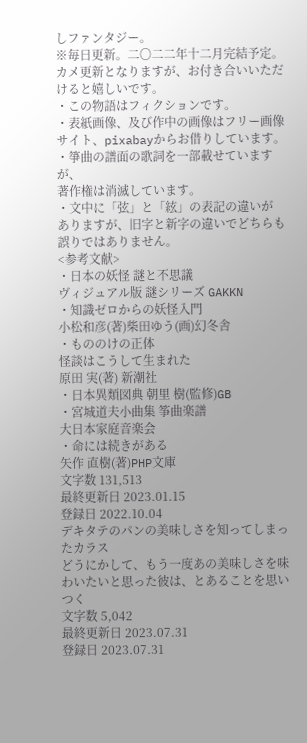しファンタジー。
※毎日更新。二〇二二年十二月完結予定。
カメ更新となりますが、お付き合いいただ
けると嬉しいです。
・この物語はフィクションです。
・表紙画像、及び作中の画像はフリー画像
サイト、pixabayからお借りしています。
・箏曲の譜面の歌詞を一部載せていますが、
著作権は消滅しています。
・文中に「弦」と「絃」の表記の違いが
ありますが、旧字と新字の違いでどちらも
誤りではありません。
<参考文献>
・日本の妖怪 謎と不思議
ヴィジュアル版 謎シリーズ GAKKN
・知識ゼロからの妖怪入門
小松和彦(著)柴田ゆう(画)幻冬舎
・もののけの正体
怪談はこうして生まれた
原田 実(著) 新潮社
・日本異類図典 朝里 樹(監修)GB
・宮城道夫小曲集 筝曲楽譜
大日本家庭音楽会
・命には続きがある
矢作 直樹(著)PHP文庫
文字数 131,513
最終更新日 2023.01.15
登録日 2022.10.04
デキタテのパンの美味しさを知ってしまったカラス
どうにかして、もう一度あの美味しさを味わいたいと思った彼は、とあることを思いつく
文字数 5,042
最終更新日 2023.07.31
登録日 2023.07.31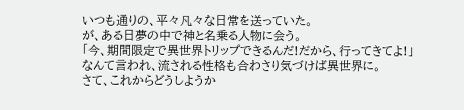いつも通りの、平々凡々な日常を送っていた。
が、ある日夢の中で神と名乗る人物に会う。
「今、期間限定で異世界トリップできるんだ!だから、行ってきてよ!」
なんて言われ、流される性格も合わさり気づけば異世界に。
さて、これからどうしようか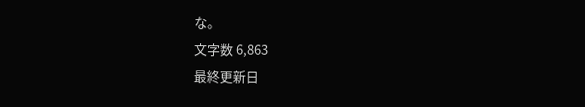な。
文字数 6,863
最終更新日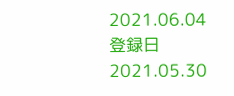2021.06.04
登録日 2021.05.30